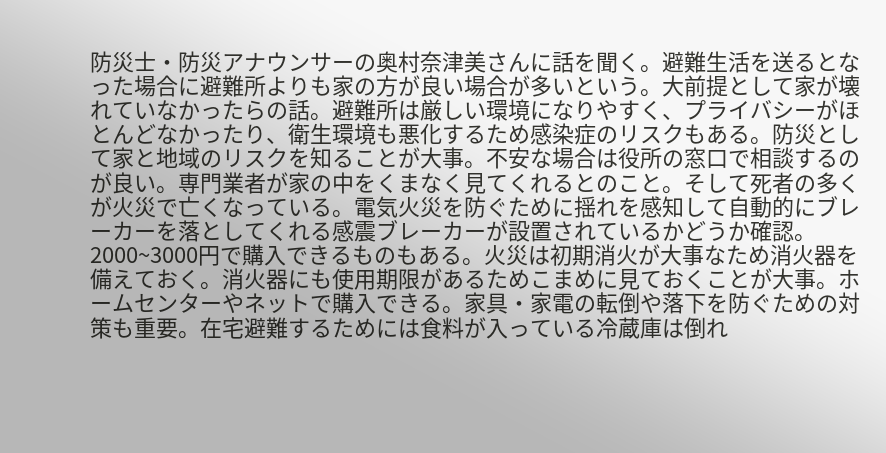防災士・防災アナウンサーの奥村奈津美さんに話を聞く。避難生活を送るとなった場合に避難所よりも家の方が良い場合が多いという。大前提として家が壊れていなかったらの話。避難所は厳しい環境になりやすく、プライバシーがほとんどなかったり、衛生環境も悪化するため感染症のリスクもある。防災として家と地域のリスクを知ることが大事。不安な場合は役所の窓口で相談するのが良い。専門業者が家の中をくまなく見てくれるとのこと。そして死者の多くが火災で亡くなっている。電気火災を防ぐために揺れを感知して自動的にブレーカーを落としてくれる感震ブレーカーが設置されているかどうか確認。2000~3000円で購入できるものもある。火災は初期消火が大事なため消火器を備えておく。消火器にも使用期限があるためこまめに見ておくことが大事。ホームセンターやネットで購入できる。家具・家電の転倒や落下を防ぐための対策も重要。在宅避難するためには食料が入っている冷蔵庫は倒れ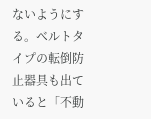ないようにする。ベルトタイプの転倒防止器具も出ていると「不動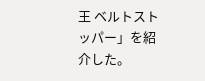王 ベルトストッパー」を紹介した。